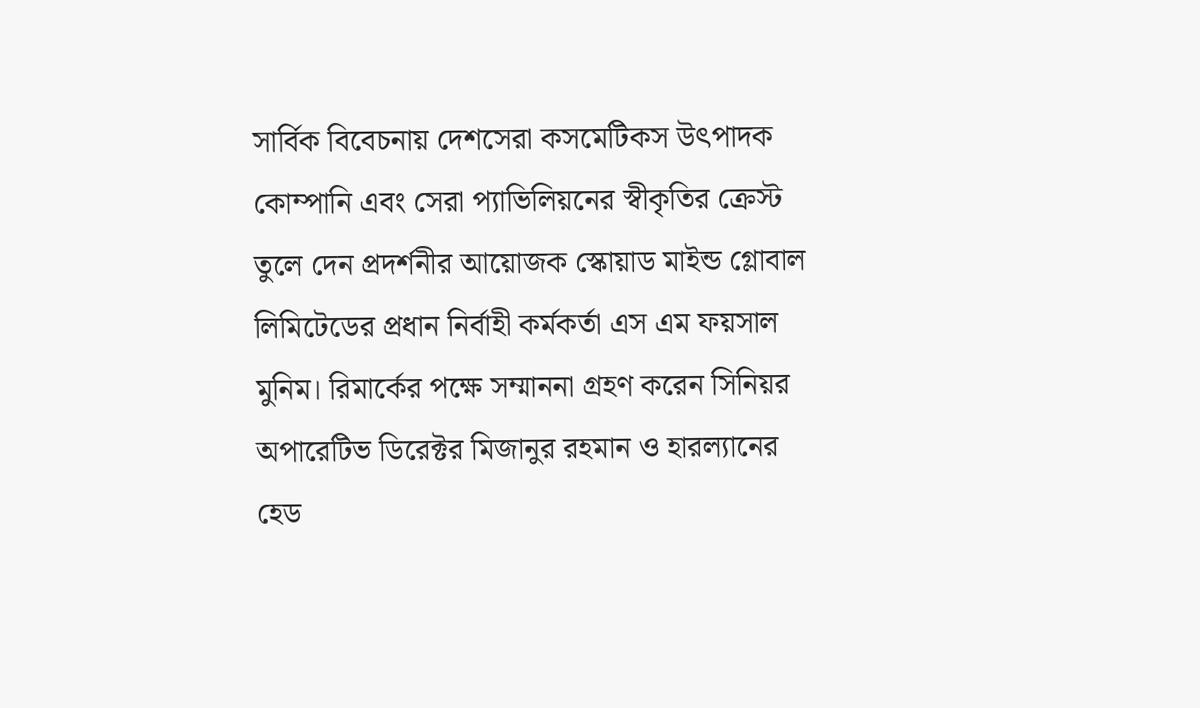সার্বিক বিবেচনায় দেশসেরা কসমেটিকস উৎপাদক কোম্পানি এবং সেরা প্যাভিলিয়নের স্বীকৃতির ক্রেস্ট তুলে দেন প্রদর্শনীর আয়োজক স্কোয়াড মাইন্ড গ্লোবাল লিমিটেডের প্রধান নির্বাহী কর্মকর্তা এস এম ফয়সাল মুনিম। রিমার্কের পক্ষে সম্মাননা গ্রহণ করেন সিনিয়র অপারেটিভ ডিরেক্টর মিজানুর রহমান ও হারল্যানের হেড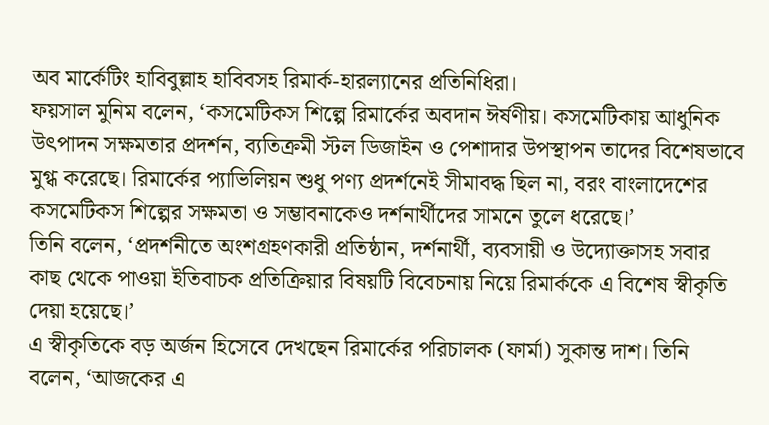অব মার্কেটিং হাবিবুল্লাহ হাবিবসহ রিমার্ক-হারল্যানের প্রতিনিধিরা।
ফয়সাল মুনিম বলেন, ‘কসমেটিকস শিল্পে রিমার্কের অবদান ঈর্ষণীয়। কসমেটিকায় আধুনিক উৎপাদন সক্ষমতার প্রদর্শন, ব্যতিক্রমী স্টল ডিজাইন ও পেশাদার উপস্থাপন তাদের বিশেষভাবে মুগ্ধ করেছে। রিমার্কের প্যাভিলিয়ন শুধু পণ্য প্রদর্শনেই সীমাবদ্ধ ছিল না, বরং বাংলাদেশের কসমেটিকস শিল্পের সক্ষমতা ও সম্ভাবনাকেও দর্শনার্থীদের সামনে তুলে ধরেছে।’
তিনি বলেন, ‘প্রদর্শনীতে অংশগ্রহণকারী প্রতিষ্ঠান, দর্শনার্থী, ব্যবসায়ী ও উদ্যোক্তাসহ সবার কাছ থেকে পাওয়া ইতিবাচক প্রতিক্রিয়ার বিষয়টি বিবেচনায় নিয়ে রিমার্ককে এ বিশেষ স্বীকৃতি দেয়া হয়েছে।’
এ স্বীকৃতিকে বড় অর্জন হিসেবে দেখছেন রিমার্কের পরিচালক (ফার্মা) সুকান্ত দাশ। তিনি বলেন, ‘আজকের এ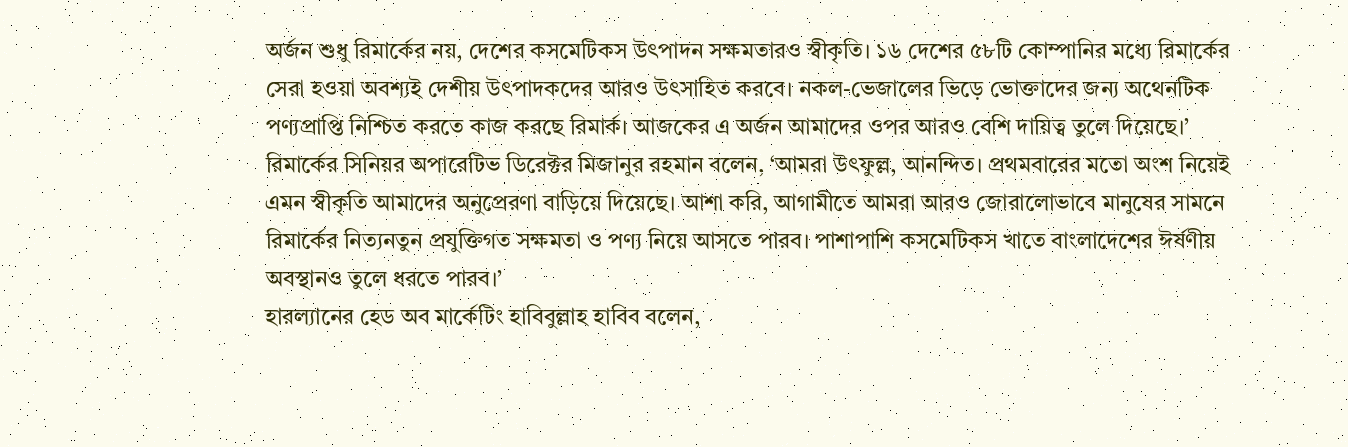অর্জন শুধু রিমার্কের নয়, দেশের কসমেটিকস উৎপাদন সক্ষমতারও স্বীকৃতি। ১৬ দেশের ৫৮টি কোম্পানির মধ্যে রিমার্কের সেরা হওয়া অবশ্যই দেশীয় উৎপাদকদের আরও উৎসাহিত করবে। নকল-ভেজালের ভিড়ে ভোক্তাদের জন্য অথেনটিক পণ্যপ্রাপ্তি নিশ্চিত করতে কাজ করছে রিমার্ক। আজকের এ অর্জন আমাদের ওপর আরও বেশি দায়িত্ব তুলে দিয়েছে।’
রিমার্কের সিনিয়র অপারেটিভ ডিরেক্টর মিজানুর রহমান বলেন, ‘আমরা উৎফুল্ল, আনন্দিত। প্রথমবারের মতো অংশ নিয়েই এমন স্বীকৃতি আমাদের অনুপ্রেরণা বাড়িয়ে দিয়েছে। আশা করি, আগামীতে আমরা আরও জোরালোভাবে মানুষের সামনে রিমার্কের নিত্যনতুন প্রযুক্তিগত সক্ষমতা ও পণ্য নিয়ে আসতে পারব। পাশাপাশি কসমেটিকস খাতে বাংলাদেশের ঈর্ষণীয় অবস্থানও তুলে ধরতে পারব।’
হারল্যানের হেড অব মার্কেটিং হাবিবুল্লাহ হাবিব বলেন,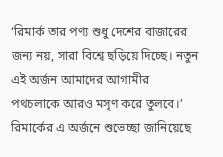‘রিমার্ক তার পণ্য শুধু দেশের বাজারের জন্য নয়, সারা বিশ্বে ছড়িয়ে দিচ্ছে। নতুন এই অর্জন আমাদের আগামীর পথচলাকে আরও মসৃণ করে তুলবে।’
রিমার্কের এ অর্জনে শুভেচ্ছা জানিয়েছে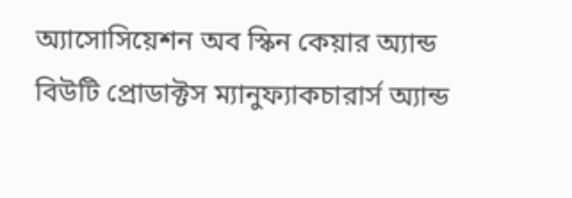অ্যাসোসিয়েশন অব স্কিন কেয়ার অ্যান্ড বিউটি প্রোডাক্টস ম্যানুফ্যাকচারার্স অ্যান্ড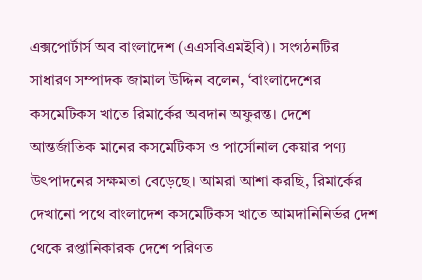এক্সপোর্টার্স অব বাংলাদেশ (এএসবিএমইবি)। সংগঠনটির সাধারণ সম্পাদক জামাল উদ্দিন বলেন, ‘বাংলাদেশের কসমেটিকস খাতে রিমার্কের অবদান অফুরন্ত। দেশে আন্তর্জাতিক মানের কসমেটিকস ও পার্সোনাল কেয়ার পণ্য উৎপাদনের সক্ষমতা বেড়েছে। আমরা আশা করছি, রিমার্কের দেখানো পথে বাংলাদেশ কসমেটিকস খাতে আমদানিনির্ভর দেশ থেকে রপ্তানিকারক দেশে পরিণত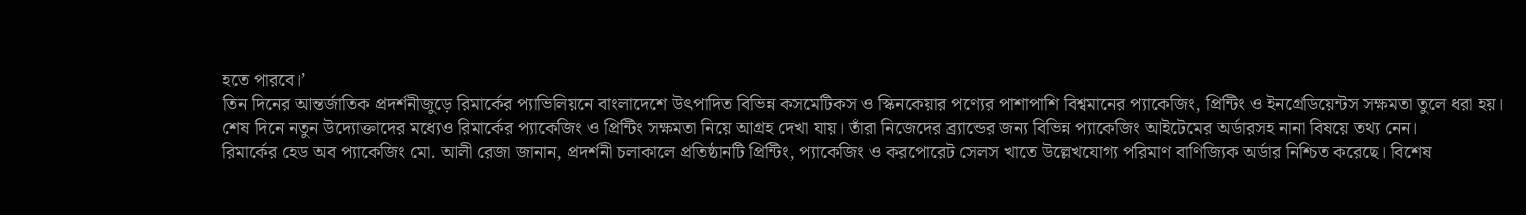হতে পারবে।’
তিন দিনের আন্তর্জাতিক প্রদর্শনীজুড়ে রিমার্কের প্যাভিলিয়নে বাংলাদেশে উৎপাদিত বিভিন্ন কসমেটিকস ও স্কিনকেয়ার পণ্যের পাশাপাশি বিশ্বমানের প্যাকেজিং, প্রিন্টিং ও ইনগ্রেডিয়েন্টস সক্ষমতা তুলে ধরা হয়।
শেষ দিনে নতুন উদ্যোক্তাদের মধ্যেও রিমার্কের প্যাকেজিং ও প্রিন্টিং সক্ষমতা নিয়ে আগ্রহ দেখা যায়। তাঁরা নিজেদের ব্র্যান্ডের জন্য বিভিন্ন প্যাকেজিং আইটেমের অর্ডারসহ নানা বিষয়ে তথ্য নেন।
রিমার্কের হেড অব প্যাকেজিং মো. আলী রেজা জানান, প্রদর্শনী চলাকালে প্রতিষ্ঠানটি প্রিন্টিং, প্যাকেজিং ও করপোরেট সেলস খাতে উল্লেখযোগ্য পরিমাণ বাণিজ্যিক অর্ডার নিশ্চিত করেছে। বিশেষ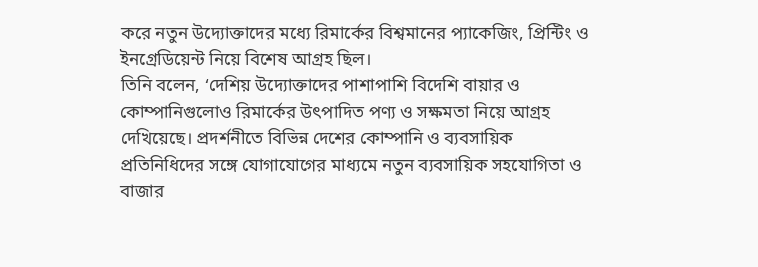করে নতুন উদ্যোক্তাদের মধ্যে রিমার্কের বিশ্বমানের প্যাকেজিং, প্রিন্টিং ও ইনগ্রেডিয়েন্ট নিয়ে বিশেষ আগ্রহ ছিল।
তিনি বলেন, ‘দেশিয় উদ্যোক্তাদের পাশাপাশি বিদেশি বায়ার ও কোম্পানিগুলোও রিমার্কের উৎপাদিত পণ্য ও সক্ষমতা নিয়ে আগ্রহ দেখিয়েছে। প্রদর্শনীতে বিভিন্ন দেশের কোম্পানি ও ব্যবসায়িক প্রতিনিধিদের সঙ্গে যোগাযোগের মাধ্যমে নতুন ব্যবসায়িক সহযোগিতা ও বাজার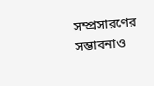সম্প্রসারণের সম্ভাবনাও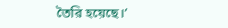তৈরি হয়েছে।’